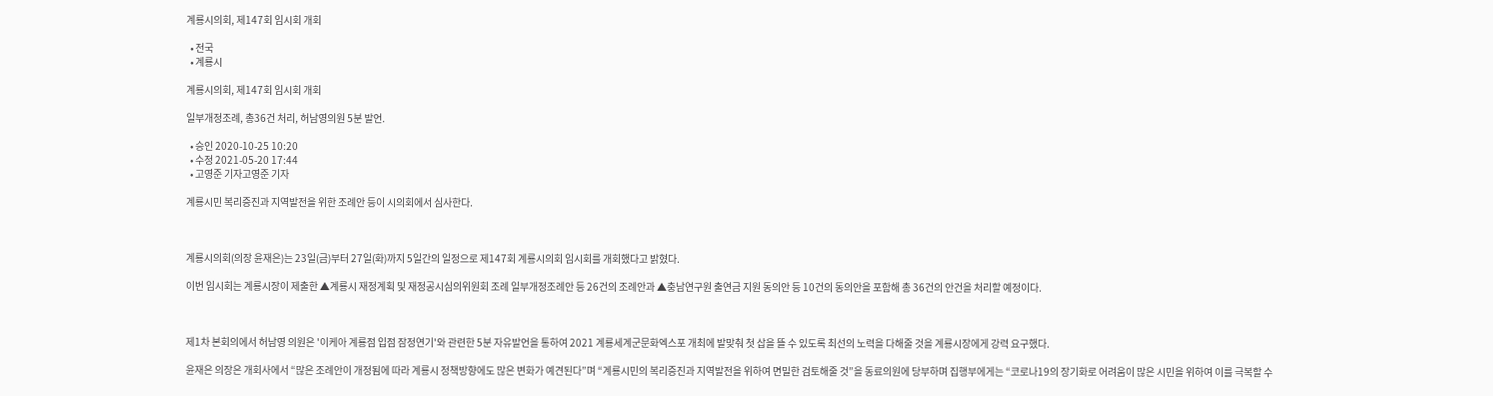계룡시의회, 제147회 임시회 개회

  • 전국
  • 계룡시

계룡시의회, 제147회 임시회 개회

일부개정조례, 총36건 처리, 허남영의원 5분 발언.

  • 승인 2020-10-25 10:20
  • 수정 2021-05-20 17:44
  • 고영준 기자고영준 기자

계룡시민 복리증진과 지역발전을 위한 조례안 등이 시의회에서 심사한다.



계룡시의회(의장 윤재은)는 23일(금)부터 27일(화)까지 5일간의 일정으로 제147회 계룡시의회 임시회를 개회했다고 밝혔다.

이번 임시회는 계룡시장이 제출한 ▲계룡시 재정계획 및 재정공시심의위원회 조례 일부개정조례안 등 26건의 조례안과 ▲충남연구원 출연금 지원 동의안 등 10건의 동의안을 포함해 총 36건의 안건을 처리할 예정이다.



제1차 본회의에서 허남영 의원은 '이케아 계룡점 입점 잠정연기'와 관련한 5분 자유발언을 통하여 2021 계룡세계군문화엑스포 개최에 발맞춰 첫 삽을 뜰 수 있도록 최선의 노력을 다해줄 것을 계룡시장에게 강력 요구했다.

윤재은 의장은 개회사에서 “많은 조례안이 개정됨에 따라 계룡시 정책방향에도 많은 변화가 예견된다”며 “계룡시민의 복리증진과 지역발전을 위하여 면밀한 검토해줄 것”을 동료의원에 당부하며 집행부에게는 “코로나19의 장기화로 어려움이 많은 시민을 위하여 이를 극복할 수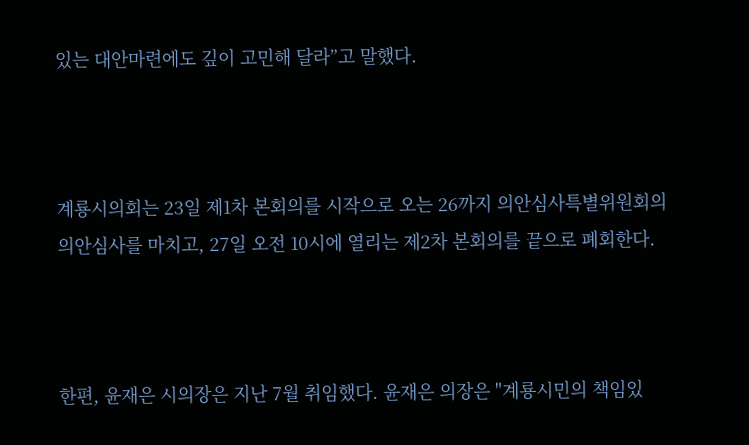있는 대안마련에도 깊이 고민해 달라”고 말했다.



계룡시의회는 23일 제1차 본회의를 시작으로 오는 26까지 의안심사특별위원회의 의안심사를 마치고, 27일 오전 10시에 열리는 제2차 본회의를 끝으로 폐회한다.



한편, 윤재은 시의장은 지난 7월 취임했다. 윤재은 의장은 "계룡시민의 책임있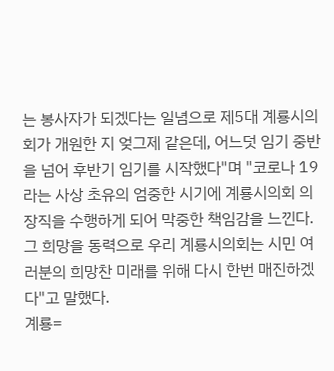는 봉사자가 되겠다는 일념으로 제5대 계룡시의회가 개원한 지 엊그제 같은데, 어느덧 임기 중반을 넘어 후반기 임기를 시작했다"며 "코로나 19라는 사상 초유의 엄중한 시기에 계룡시의회 의장직을 수행하게 되어 막중한 책임감을 느낀다. 그 희망을 동력으로 우리 계룡시의회는 시민 여러분의 희망찬 미래를 위해 다시 한번 매진하겠다"고 말했다.
계룡=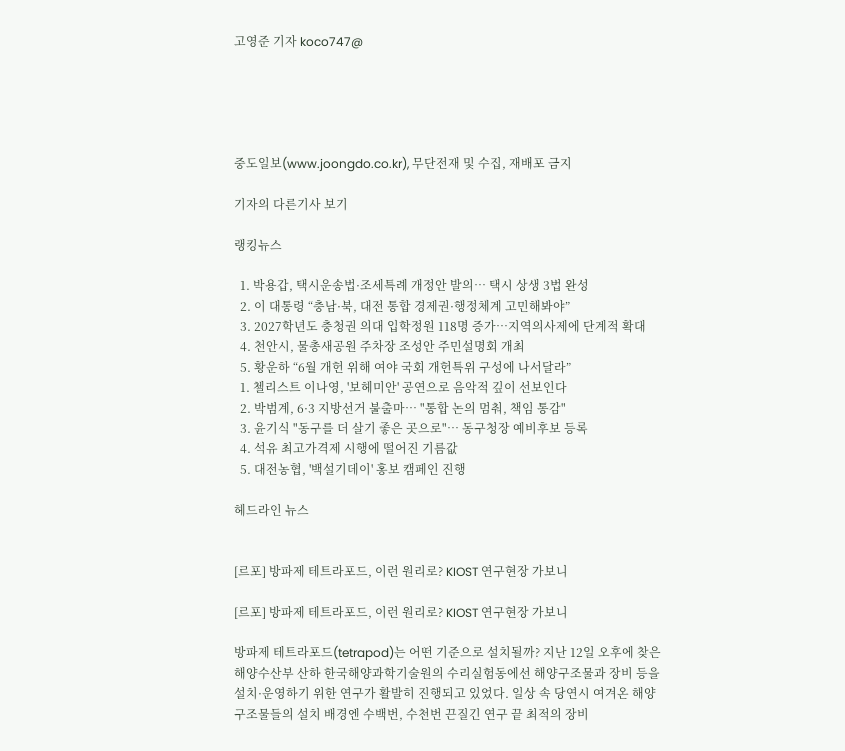고영준 기자 koco747@





중도일보(www.joongdo.co.kr), 무단전재 및 수집, 재배포 금지

기자의 다른기사 보기

랭킹뉴스

  1. 박용갑, 택시운송법·조세특례 개정안 발의… 택시 상생 3법 완성
  2. 이 대통령 “충남·북, 대전 통합 경제권·행정체계 고민해봐야”
  3. 2027학년도 충청권 의대 입학정원 118명 증가…지역의사제에 단계적 확대
  4. 천안시, 물총새공원 주차장 조성안 주민설명회 개최
  5. 황운하 “6월 개헌 위해 여야 국회 개헌특위 구성에 나서달라”
  1. 첼리스트 이나영, '보헤미안' 공연으로 음악적 깊이 선보인다
  2. 박범계, 6·3 지방선거 불출마… "통합 논의 멈춰, 책임 통감"
  3. 윤기식 "동구를 더 살기 좋은 곳으로"… 동구청장 예비후보 등록
  4. 석유 최고가격제 시행에 떨어진 기름값
  5. 대전농협, '백설기데이' 홍보 캠페인 진행

헤드라인 뉴스


[르포] 방파제 테트라포드, 이런 원리로? KIOST 연구현장 가보니

[르포] 방파제 테트라포드, 이런 원리로? KIOST 연구현장 가보니

방파제 테트라포드(tetrapod)는 어떤 기준으로 설치될까? 지난 12일 오후에 찾은 해양수산부 산하 한국해양과학기술원의 수리실험동에선 해양구조물과 장비 등을 설치·운영하기 위한 연구가 활발히 진행되고 있었다. 일상 속 당연시 여겨온 해양 구조물들의 설치 배경엔 수백번, 수천번 끈질긴 연구 끝 최적의 장비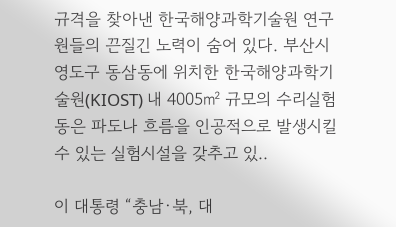규격을 찾아낸 한국해양과학기술원 연구원들의 끈질긴 노력이 숨어 있다. 부산시 영도구 동삼동에 위치한 한국해양과학기술원(KIOST) 내 4005㎡ 규모의 수리실험동은 파도나 흐름을 인공적으로 발생시킬 수 있는 실험시설을 갖추고 있..

이 대통령 “충남·북, 대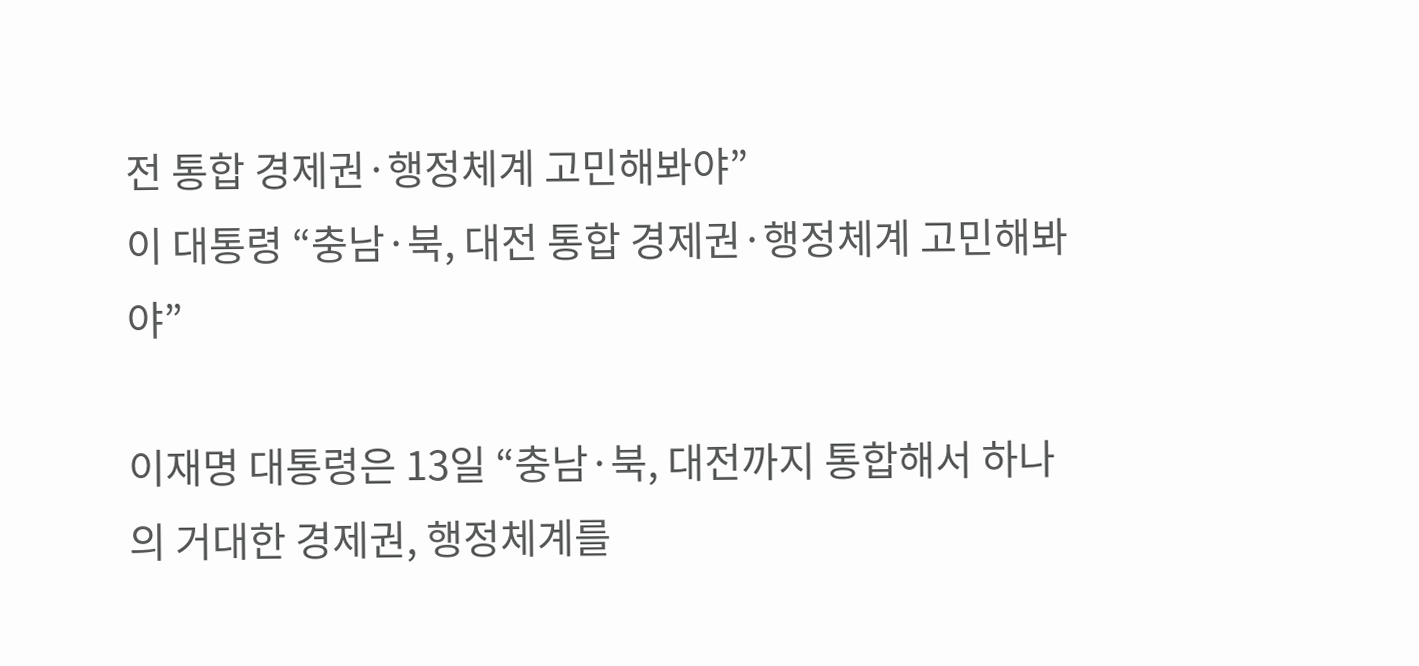전 통합 경제권·행정체계 고민해봐야”
이 대통령 “충남·북, 대전 통합 경제권·행정체계 고민해봐야”

이재명 대통령은 13일 “충남·북, 대전까지 통합해서 하나의 거대한 경제권, 행정체계를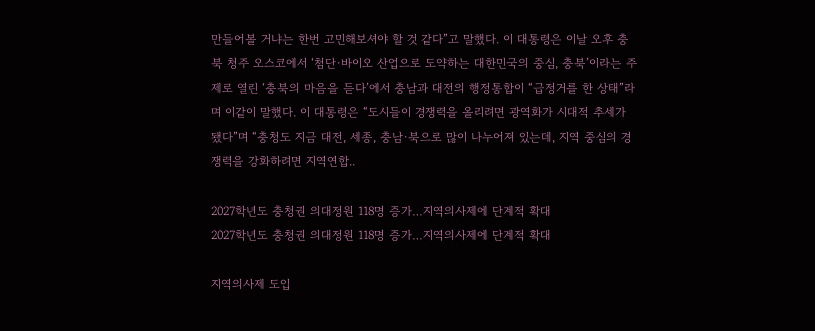만들어볼 거냐는 한번 고민해보셔야 할 것 같다”고 말했다. 이 대통령은 이날 오후 충북 청주 오스코에서 ‘첨단·바이오 산업으로 도약하는 대한민국의 중심, 충북’이라는 주제로 열린 ‘충북의 마음을 듣다’에서 충남과 대전의 행정통합이 “급정거를 한 상태”라며 이같이 말했다. 이 대통령은 “도시들이 경쟁력을 올리려면 광역화가 시대적 추세가 됐다”며 “충청도 지금 대전, 세종, 충남·북으로 많이 나누어져 있는데, 지역 중심의 경쟁력을 강화하려면 지역연합..

2027학년도 충청권 의대정원 118명 증가…지역의사제에 단계적 확대
2027학년도 충청권 의대정원 118명 증가…지역의사제에 단계적 확대

지역의사제 도입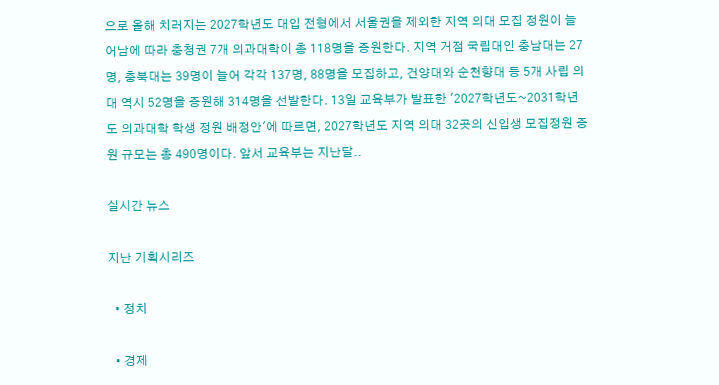으로 올해 치러지는 2027학년도 대입 전형에서 서울권을 제외한 지역 의대 모집 정원이 늘어남에 따라 충청권 7개 의과대학이 총 118명을 증원한다. 지역 거점 국립대인 충남대는 27명, 충북대는 39명이 늘어 각각 137명, 88명을 모집하고, 건양대와 순천향대 등 5개 사립 의대 역시 52명을 증원해 314명을 선발한다. 13일 교육부가 발표한 '2027학년도~2031학년도 의과대학 학생 정원 배정안'에 따르면, 2027학년도 지역 의대 32곳의 신입생 모집정원 증원 규모는 총 490명이다. 앞서 교육부는 지난달..

실시간 뉴스

지난 기획시리즈

  • 정치

  • 경제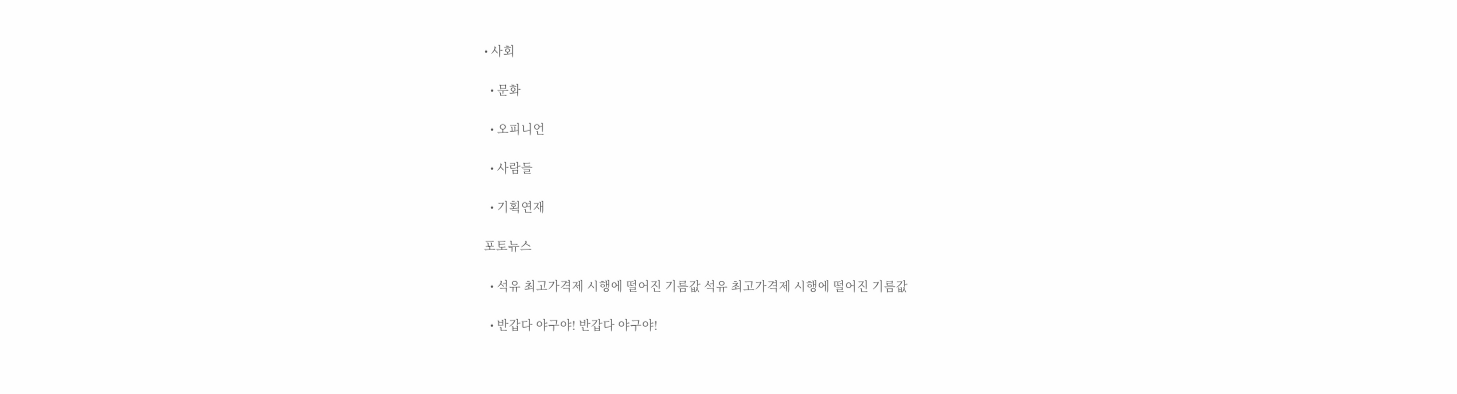• 사회

  • 문화

  • 오피니언

  • 사람들

  • 기획연재

포토뉴스

  • 석유 최고가격제 시행에 떨어진 기름값 석유 최고가격제 시행에 떨어진 기름값

  • 반갑다 야구야! 반갑다 야구야!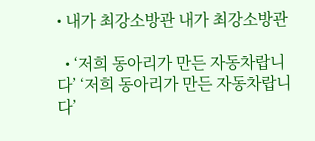• 내가 최강소방관 내가 최강소방관

  • ‘저희 동아리가 만든 자동차랍니다’ ‘저희 동아리가 만든 자동차랍니다’